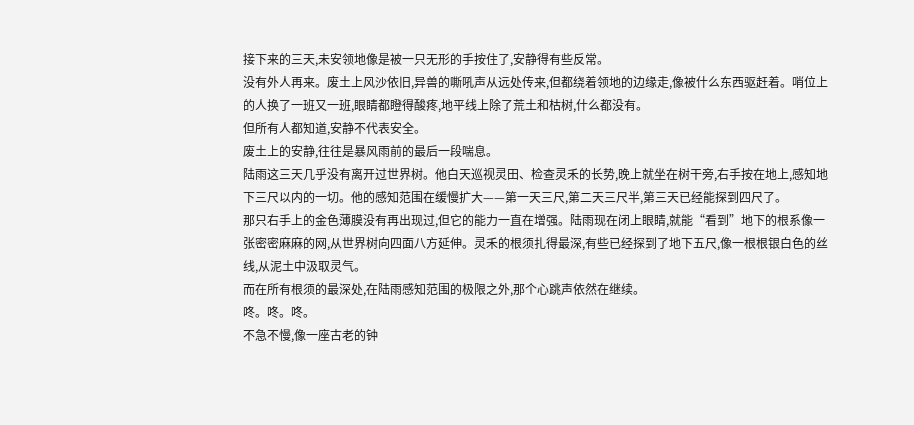接下来的三天,未安领地像是被一只无形的手按住了,安静得有些反常。
没有外人再来。废土上风沙依旧,异兽的嘶吼声从远处传来,但都绕着领地的边缘走,像被什么东西驱赶着。哨位上的人换了一班又一班,眼睛都瞪得酸疼,地平线上除了荒土和枯树,什么都没有。
但所有人都知道,安静不代表安全。
废土上的安静,往往是暴风雨前的最后一段喘息。
陆雨这三天几乎没有离开过世界树。他白天巡视灵田、检查灵禾的长势,晚上就坐在树干旁,右手按在地上,感知地下三尺以内的一切。他的感知范围在缓慢扩大——第一天三尺,第二天三尺半,第三天已经能探到四尺了。
那只右手上的金色薄膜没有再出现过,但它的能力一直在增强。陆雨现在闭上眼睛,就能“看到”地下的根系像一张密密麻麻的网,从世界树向四面八方延伸。灵禾的根须扎得最深,有些已经探到了地下五尺,像一根根银白色的丝线,从泥土中汲取灵气。
而在所有根须的最深处,在陆雨感知范围的极限之外,那个心跳声依然在继续。
咚。咚。咚。
不急不慢,像一座古老的钟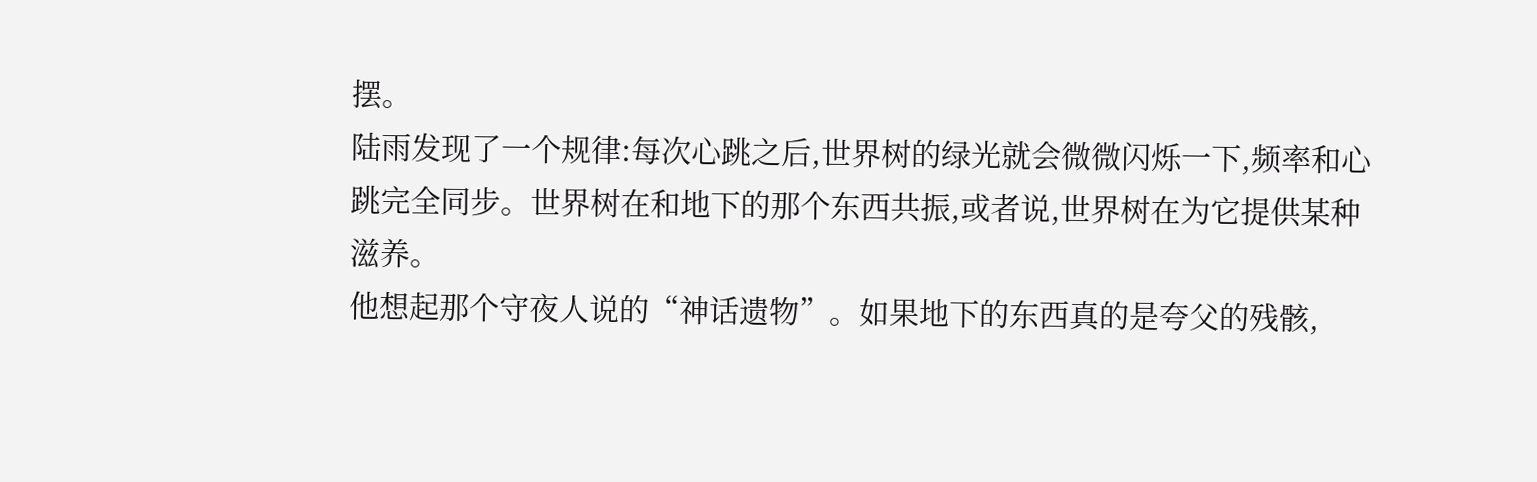摆。
陆雨发现了一个规律:每次心跳之后,世界树的绿光就会微微闪烁一下,频率和心跳完全同步。世界树在和地下的那个东西共振,或者说,世界树在为它提供某种滋养。
他想起那个守夜人说的“神话遗物”。如果地下的东西真的是夸父的残骸,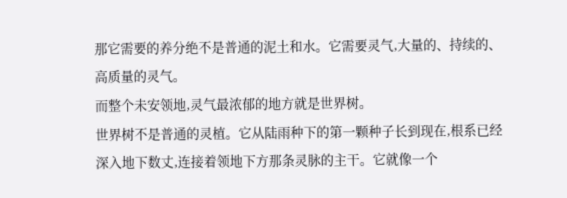那它需要的养分绝不是普通的泥土和水。它需要灵气,大量的、持续的、高质量的灵气。
而整个未安领地,灵气最浓郁的地方就是世界树。
世界树不是普通的灵植。它从陆雨种下的第一颗种子长到现在,根系已经深入地下数丈,连接着领地下方那条灵脉的主干。它就像一个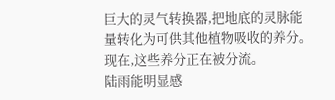巨大的灵气转换器,把地底的灵脉能量转化为可供其他植物吸收的养分。
现在,这些养分正在被分流。
陆雨能明显感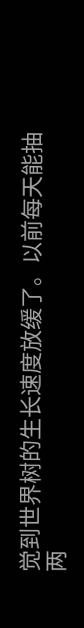觉到世界树的生长速度放缓了。以前每天能抽两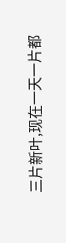三片新叶,现在一天一片都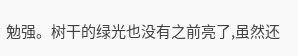勉强。树干的绿光也没有之前亮了,虽然还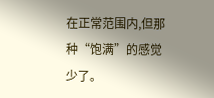在正常范围内,但那种“饱满”的感觉少了。